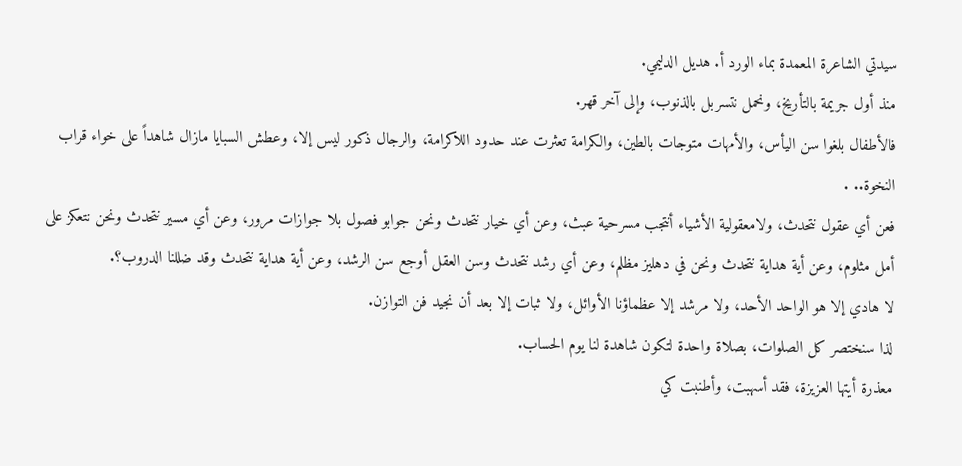سيدتي الشاعرة المعمدة بماء الورد أ. هديل الدليمي.
منذ أول جريمة بالتأريخ، ونحمل نتسربل بالذنوب، وإلى آخر قهر.
فالأطفال بلغوا سن اليأس، والأمهات متوجات بالطين، والكرامة تعثرت عند حدود اللاكرامة، والرجال ذكور ليس إلا، وعطش السبايا مازال شاهداً على خواء قراب النخوة.. .
فعن أي عقول نتحدث، ولامعقولية الأشياء أنتجب مسرحية عبث، وعن أي خيار نتحدث ونحن جوابو فصول بلا جوازات مرور، وعن أي مسير نتحدث ونحن نتعكز على أمل مثلوم، وعن أية هداية نتحدث ونحن في دهليز مظلم، وعن أي رشد نتحدث وسن العقل أوجع سن الرشد، وعن أية هداية نتحدث وقد ضللنا الدروب؟.
لا هادي إلا هو الواحد الأحد، ولا مرشد إلا عظماؤنا الأوائل، ولا ثبات إلا بعد أن نجيد فن التوازن.
لذا سنختصر كل الصلوات، بصلاة واحدة لتكون شاهدة لنا يوم الحساب.
معذرة أيتها العزيزة، فقد أسهبت، وأطنبت كي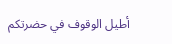أطيل الوقوف في حضرتكم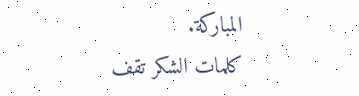المباركة.
كلمات الشكر تقف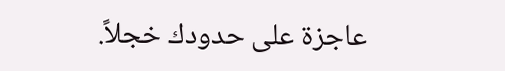عاجزة على حدودك خجلاً.